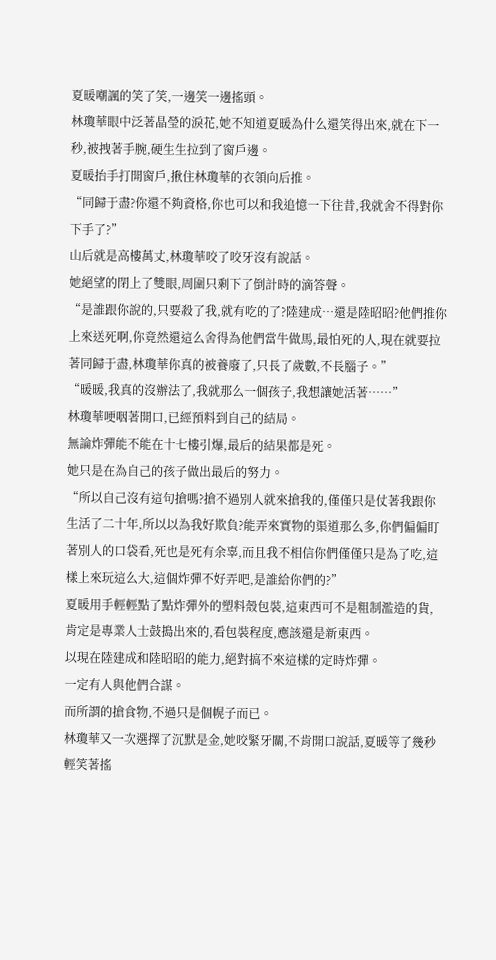夏暖嘲諷的笑了笑,一邊笑一邊搖頭。
林瓊華眼中泛著晶瑩的淚花,她不知道夏暖為什么還笑得出來,就在下一秒,被拽著手腕,硬生生拉到了窗戶邊。
夏暖抬手打開窗戶,揪住林瓊華的衣領向后推。
“同歸于盡?你還不夠資格,你也可以和我追憶一下往昔,我就舍不得對你下手了?”
山后就是高樓萬丈,林瓊華咬了咬牙沒有說話。
她絕望的閉上了雙眼,周圍只剩下了倒計時的滴答聲。
“是誰跟你說的,只要殺了我,就有吃的了?陸建成…還是陸昭昭?他們推你上來送死啊,你竟然還這么舍得為他們當牛做馬,最怕死的人,現在就要拉著同歸于盡,林瓊華你真的被養廢了,只長了歲數,不長腦子。”
“暖暖,我真的沒辦法了,我就那么一個孩子,我想讓她活著……”
林瓊華哽咽著開口,已經預料到自己的結局。
無論炸彈能不能在十七樓引爆,最后的結果都是死。
她只是在為自己的孩子做出最后的努力。
“所以自己沒有這句搶嗎?搶不過別人就來搶我的,僅僅只是仗著我跟你生活了二十年,所以以為我好欺負?能弄來實物的渠道那么多,你們偏偏盯著別人的口袋看,死也是死有余辜,而且我不相信你們僅僅只是為了吃,這樣上來玩這么大,這個炸彈不好弄吧,是誰給你們的?”
夏暖用手輕輕點了點炸彈外的塑料殼包裝,這東西可不是粗制濫造的貨,肯定是專業人士鼓搗出來的,看包裝程度,應該還是新東西。
以現在陸建成和陸昭昭的能力,絕對搞不來這樣的定時炸彈。
一定有人與他們合謀。
而所謂的搶食物,不過只是個幌子而已。
林瓊華又一次選擇了沉默是金,她咬緊牙關,不肯開口說話,夏暖等了幾秒輕笑著搖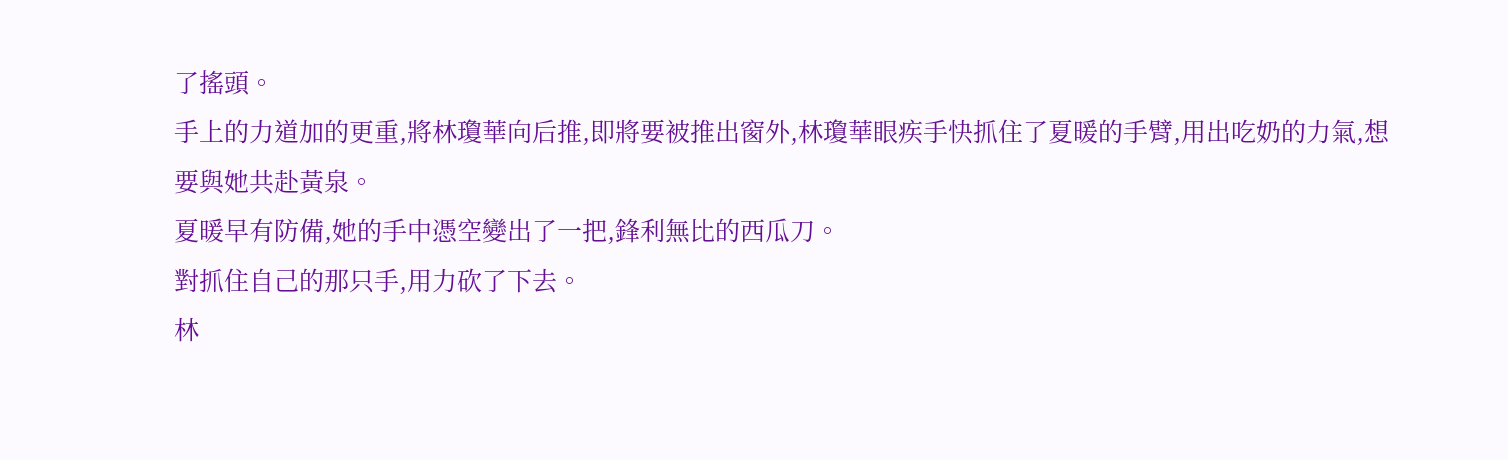了搖頭。
手上的力道加的更重,將林瓊華向后推,即將要被推出窗外,林瓊華眼疾手快抓住了夏暖的手臂,用出吃奶的力氣,想要與她共赴黃泉。
夏暖早有防備,她的手中憑空變出了一把,鋒利無比的西瓜刀。
對抓住自己的那只手,用力砍了下去。
林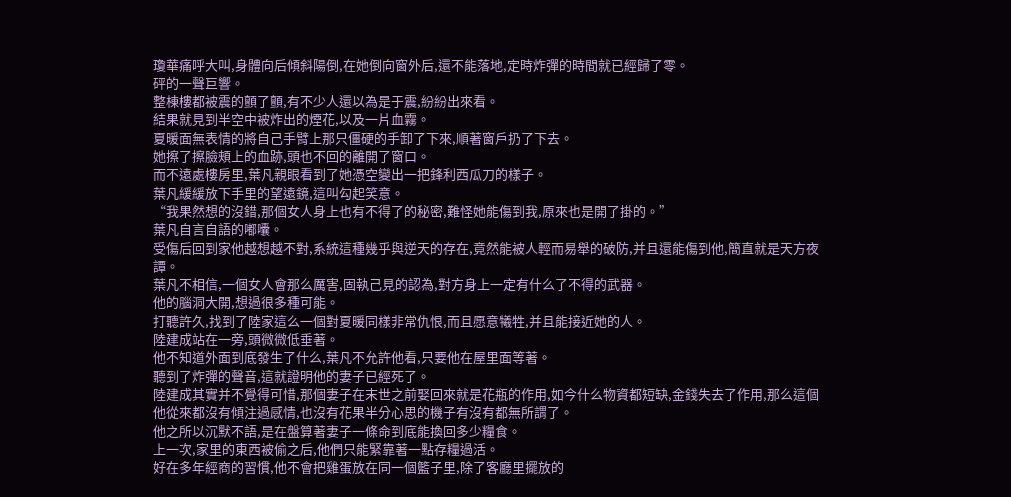瓊華痛呼大叫,身體向后傾斜陽倒,在她倒向窗外后,還不能落地,定時炸彈的時間就已經歸了零。
砰的一聲巨響。
整棟樓都被震的顫了顫,有不少人還以為是于震,紛紛出來看。
結果就見到半空中被炸出的煙花,以及一片血霧。
夏暖面無表情的將自己手臂上那只僵硬的手卸了下來,順著窗戶扔了下去。
她擦了擦臉頰上的血跡,頭也不回的離開了窗口。
而不遠處樓房里,葉凡親眼看到了她憑空變出一把鋒利西瓜刀的樣子。
葉凡緩緩放下手里的望遠鏡,這叫勾起笑意。
“我果然想的沒錯,那個女人身上也有不得了的秘密,難怪她能傷到我,原來也是開了掛的。”
葉凡自言自語的嘟囔。
受傷后回到家他越想越不對,系統這種幾乎與逆天的存在,竟然能被人輕而易舉的破防,并且還能傷到他,簡直就是天方夜譚。
葉凡不相信,一個女人會那么厲害,固執己見的認為,對方身上一定有什么了不得的武器。
他的腦洞大開,想過很多種可能。
打聽許久,找到了陸家這么一個對夏暖同樣非常仇恨,而且愿意犧牲,并且能接近她的人。
陸建成站在一旁,頭微微低垂著。
他不知道外面到底發生了什么,葉凡不允許他看,只要他在屋里面等著。
聽到了炸彈的聲音,這就證明他的妻子已經死了。
陸建成其實并不覺得可惜,那個妻子在末世之前娶回來就是花瓶的作用,如今什么物資都短缺,金錢失去了作用,那么這個他從來都沒有傾注過感情,也沒有花果半分心思的機子有沒有都無所謂了。
他之所以沉默不語,是在盤算著妻子一條命到底能換回多少糧食。
上一次,家里的東西被偷之后,他們只能緊靠著一點存糧過活。
好在多年經商的習慣,他不會把雞蛋放在同一個籃子里,除了客廳里擺放的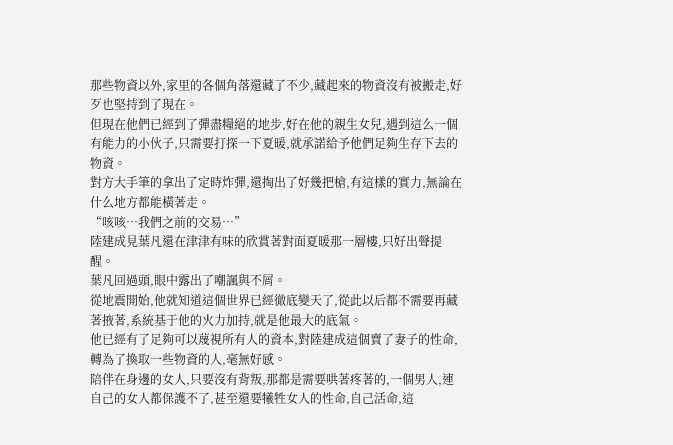那些物資以外,家里的各個角落還藏了不少,藏起來的物資沒有被搬走,好歹也堅持到了現在。
但現在他們已經到了彈盡糧絕的地步,好在他的親生女兒,遇到這么一個有能力的小伙子,只需要打探一下夏暖,就承諾給予他們足夠生存下去的物資。
對方大手筆的拿出了定時炸彈,還掏出了好幾把槍,有這樣的實力,無論在什么地方都能橫著走。
“咳咳…我們之前的交易…”
陸建成見葉凡還在津津有味的欣賞著對面夏暖那一層樓,只好出聲提醒。
葉凡回過頭,眼中露出了嘲諷與不屑。
從地震開始,他就知道這個世界已經徹底變天了,從此以后都不需要再藏著掖著,系統基于他的火力加持,就是他最大的底氣。
他已經有了足夠可以蔑視所有人的資本,對陸建成這個賣了妻子的性命,轉為了換取一些物資的人,毫無好感。
陪伴在身邊的女人,只要沒有背叛,那都是需要哄著疼著的,一個男人,連自己的女人都保護不了,甚至還要犧牲女人的性命,自己活命,這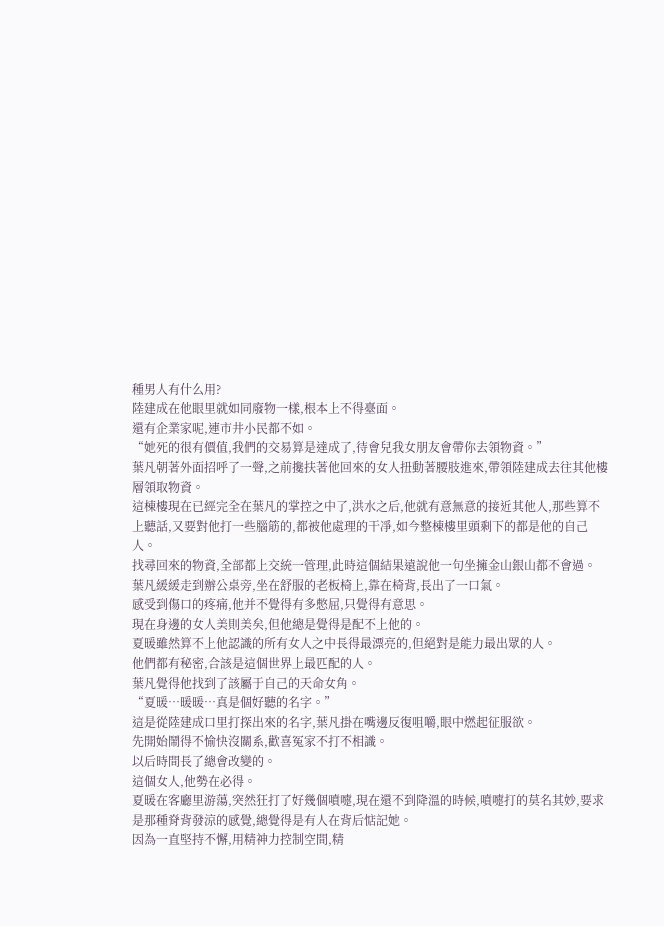種男人有什么用?
陸建成在他眼里就如同廢物一樣,根本上不得臺面。
還有企業家呢,連市井小民都不如。
“她死的很有價值,我們的交易算是達成了,待會兒我女朋友會帶你去領物資。”
葉凡朝著外面招呼了一聲,之前攙扶著他回來的女人扭動著腰肢進來,帶領陸建成去往其他樓層領取物資。
這棟樓現在已經完全在葉凡的掌控之中了,洪水之后,他就有意無意的接近其他人,那些算不上聽話,又要對他打一些腦筋的,都被他處理的干凈,如今整棟樓里頭剩下的都是他的自己人。
找尋回來的物資,全部都上交統一管理,此時這個結果遠說他一句坐擁金山銀山都不會過。
葉凡緩緩走到辦公桌旁,坐在舒服的老板椅上,靠在椅背,長出了一口氣。
感受到傷口的疼痛,他并不覺得有多憋屈,只覺得有意思。
現在身邊的女人美則美矣,但他總是覺得是配不上他的。
夏暖雖然算不上他認識的所有女人之中長得最漂亮的,但絕對是能力最出眾的人。
他們都有秘密,合該是這個世界上最匹配的人。
葉凡覺得他找到了該屬于自己的天命女角。
“夏暖…暖暖…真是個好聽的名字。”
這是從陸建成口里打探出來的名字,葉凡掛在嘴邊反復咀嚼,眼中燃起征服欲。
先開始鬧得不愉快沒關系,歡喜冤家不打不相識。
以后時間長了總會改變的。
這個女人,他勢在必得。
夏暖在客廳里游蕩,突然狂打了好幾個噴嚏,現在還不到降溫的時候,噴嚏打的莫名其妙,要求是那種脊背發涼的感覺,總覺得是有人在背后惦記她。
因為一直堅持不懈,用精神力控制空間,精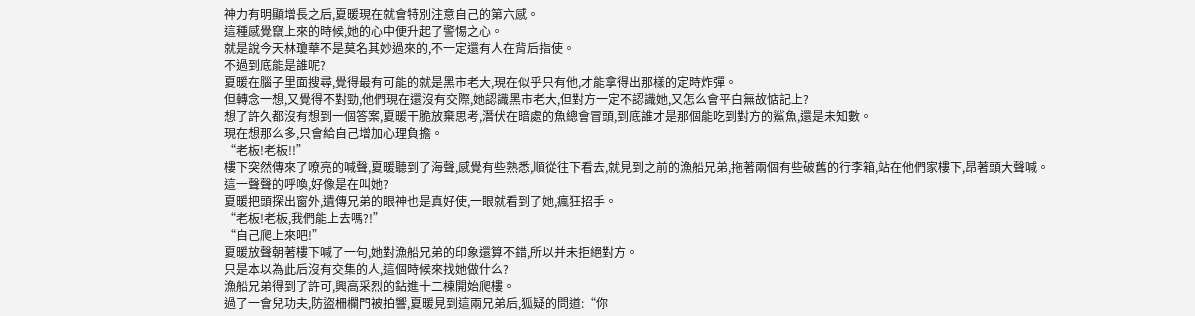神力有明顯增長之后,夏暖現在就會特別注意自己的第六感。
這種感覺竄上來的時候,她的心中便升起了警惕之心。
就是說今天林瓊華不是莫名其妙過來的,不一定還有人在背后指使。
不過到底能是誰呢?
夏暖在腦子里面搜尋,覺得最有可能的就是黑市老大,現在似乎只有他,才能拿得出那樣的定時炸彈。
但轉念一想,又覺得不對勁,他們現在還沒有交際,她認識黑市老大,但對方一定不認識她,又怎么會平白無故惦記上?
想了許久都沒有想到一個答案,夏暖干脆放棄思考,潛伏在暗處的魚總會冒頭,到底誰才是那個能吃到對方的鯊魚,還是未知數。
現在想那么多,只會給自己增加心理負擔。
“老板!老板!!”
樓下突然傳來了嘹亮的喊聲,夏暖聽到了海聲,感覺有些熟悉,順從往下看去,就見到之前的漁船兄弟,拖著兩個有些破舊的行李箱,站在他們家樓下,昂著頭大聲喊。
這一聲聲的呼喚,好像是在叫她?
夏暖把頭探出窗外,遺傳兄弟的眼神也是真好使,一眼就看到了她,瘋狂招手。
“老板!老板,我們能上去嗎?!”
“自己爬上來吧!”
夏暖放聲朝著樓下喊了一句,她對漁船兄弟的印象還算不錯,所以并未拒絕對方。
只是本以為此后沒有交集的人,這個時候來找她做什么?
漁船兄弟得到了許可,興高采烈的鉆進十二棟開始爬樓。
過了一會兒功夫,防盜柵欄門被拍響,夏暖見到這兩兄弟后,狐疑的問道:“你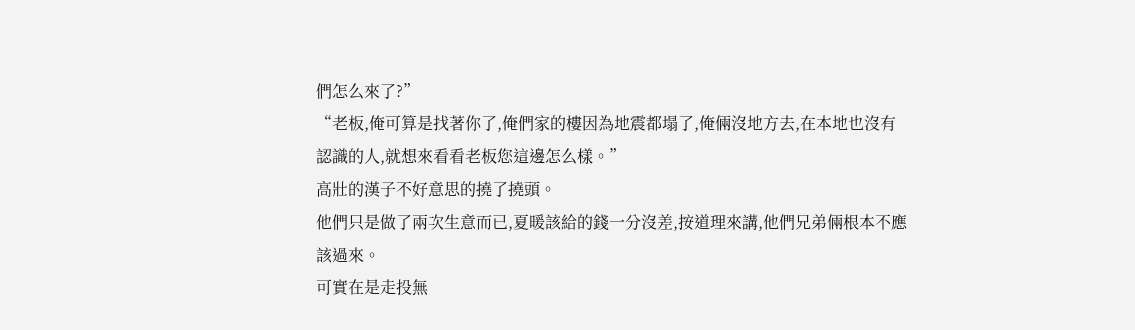們怎么來了?”
“老板,俺可算是找著你了,俺們家的樓因為地震都塌了,俺倆沒地方去,在本地也沒有認識的人,就想來看看老板您這邊怎么樣。”
高壯的漢子不好意思的撓了撓頭。
他們只是做了兩次生意而已,夏暖該給的錢一分沒差,按道理來講,他們兄弟倆根本不應該過來。
可實在是走投無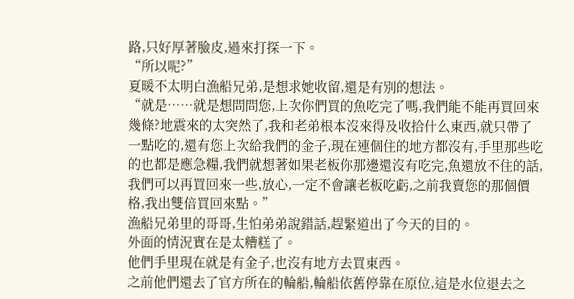路,只好厚著臉皮,過來打探一下。
“所以呢?”
夏暖不太明白漁船兄弟,是想求她收留,還是有別的想法。
“就是……就是想問問您,上次你們買的魚吃完了嗎,我們能不能再買回來幾條?地震來的太突然了,我和老弟根本沒來得及收拾什么東西,就只帶了一點吃的,還有您上次給我們的金子,現在連個住的地方都沒有,手里那些吃的也都是應急糧,我們就想著如果老板你那邊還沒有吃完,魚還放不住的話,我們可以再買回來一些,放心,一定不會讓老板吃虧,之前我賣您的那個價格,我出雙倍買回來點。”
漁船兄弟里的哥哥,生怕弟弟說錯話,趕緊道出了今天的目的。
外面的情況實在是太糟糕了。
他們手里現在就是有金子,也沒有地方去買東西。
之前他們還去了官方所在的輪船,輪船依舊停靠在原位,這是水位退去之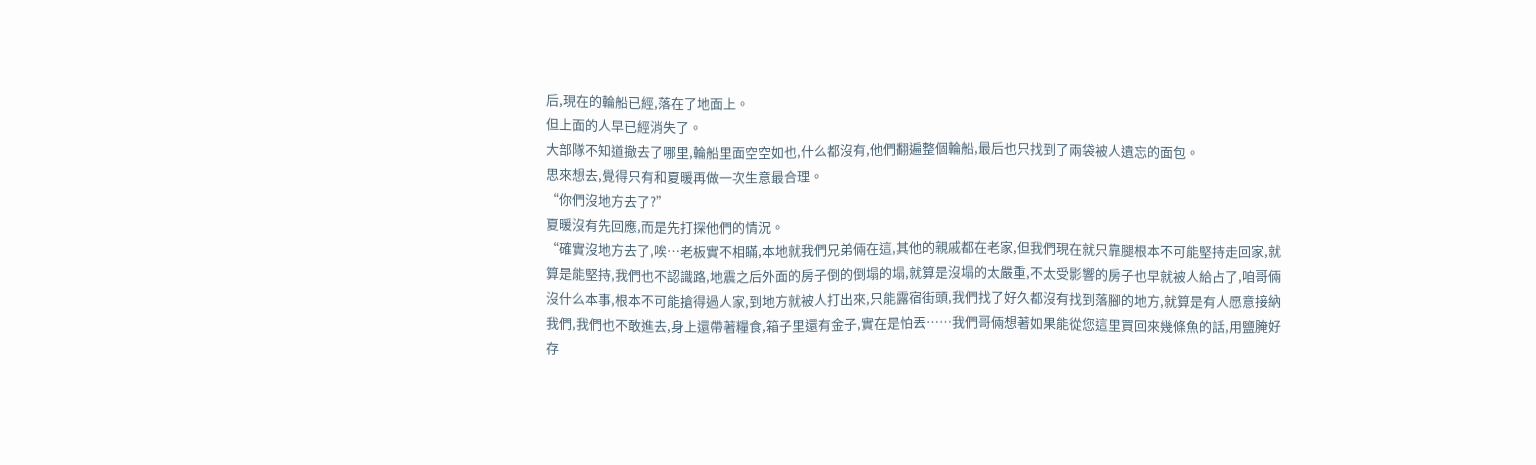后,現在的輪船已經,落在了地面上。
但上面的人早已經消失了。
大部隊不知道撤去了哪里,輪船里面空空如也,什么都沒有,他們翻遍整個輪船,最后也只找到了兩袋被人遺忘的面包。
思來想去,覺得只有和夏暖再做一次生意最合理。
“你們沒地方去了?”
夏暖沒有先回應,而是先打探他們的情況。
“確實沒地方去了,唉…老板實不相瞞,本地就我們兄弟倆在這,其他的親戚都在老家,但我們現在就只靠腿根本不可能堅持走回家,就算是能堅持,我們也不認識路,地震之后外面的房子倒的倒塌的塌,就算是沒塌的太嚴重,不太受影響的房子也早就被人給占了,咱哥倆沒什么本事,根本不可能搶得過人家,到地方就被人打出來,只能露宿街頭,我們找了好久都沒有找到落腳的地方,就算是有人愿意接納我們,我們也不敢進去,身上還帶著糧食,箱子里還有金子,實在是怕丟……我們哥倆想著如果能從您這里買回來幾條魚的話,用鹽腌好存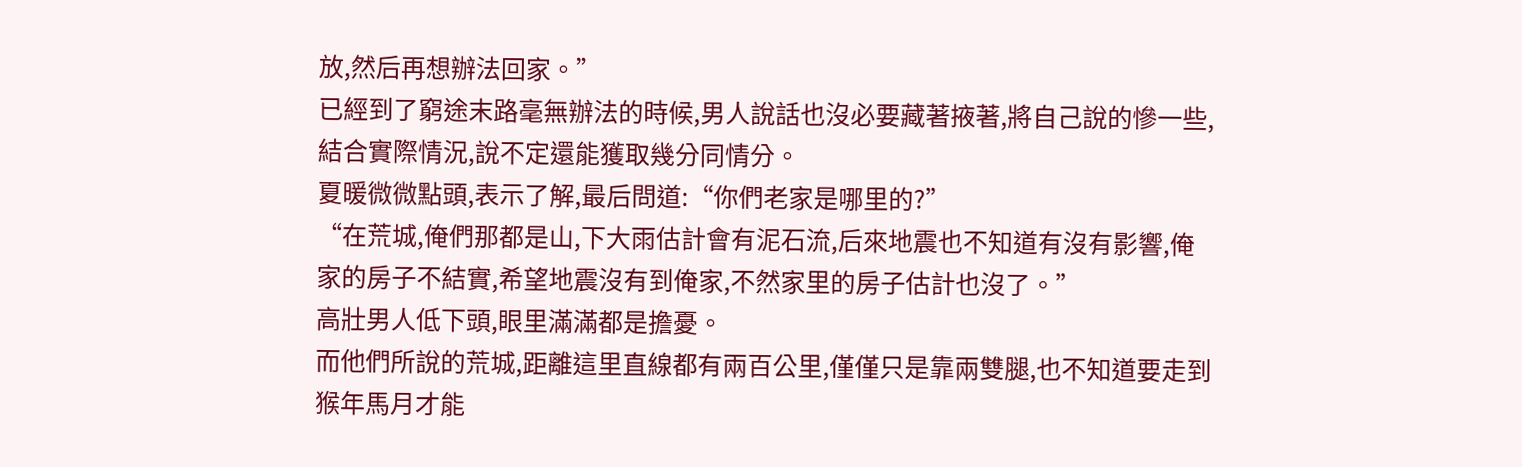放,然后再想辦法回家。”
已經到了窮途末路毫無辦法的時候,男人說話也沒必要藏著掖著,將自己說的慘一些,結合實際情況,說不定還能獲取幾分同情分。
夏暖微微點頭,表示了解,最后問道:“你們老家是哪里的?”
“在荒城,俺們那都是山,下大雨估計會有泥石流,后來地震也不知道有沒有影響,俺家的房子不結實,希望地震沒有到俺家,不然家里的房子估計也沒了。”
高壯男人低下頭,眼里滿滿都是擔憂。
而他們所說的荒城,距離這里直線都有兩百公里,僅僅只是靠兩雙腿,也不知道要走到猴年馬月才能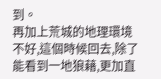到。
再加上荒城的地理環境不好,這個時候回去,除了能看到一地狼藉,更加直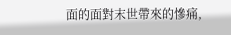面的面對末世帶來的慘痛,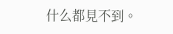什么都見不到。